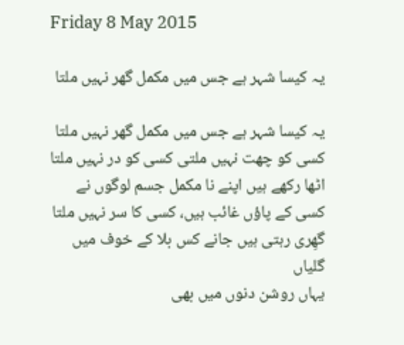Friday 8 May 2015

یہ کیسا شہر ہے جس میں مکمل گھر نہیں ملتا

یہ کیسا شہر ہے جس میں مکمل گھر نہیں ملتا
کسی کو چھت نہیں ملتی کسی کو در نہیں ملتا
اٹھا رکھے ہیں اپنے نا مکمل جسم لوگوں نے
کسی کے پاؤں غائب ہیں، کسی کا سر نہیں ملتا
گھِری رہتی ہیں جانے کس بلا کے خوف میں گلیاں
یہاں روشن دنوں میں بھی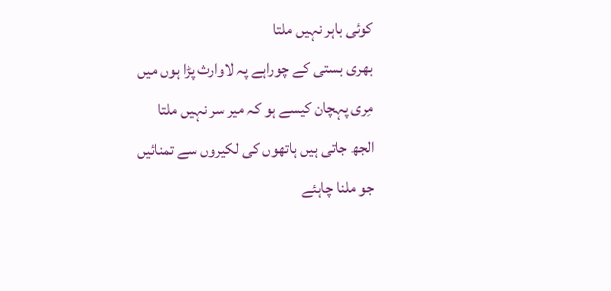کوئی باہر نہیں ملتا
بھری بستی کے چوراہے پہ لاوارث پڑا ہوں میں
مِری پہچان کیسے ہو کہ میر سر نہیں ملتا
الجھ جاتی ہیں ہاتھوں کی لکیروں سے تمنائیں
جو ملنا چاہئے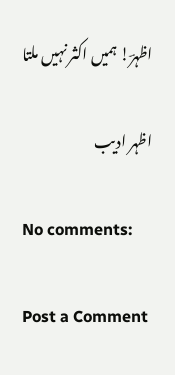اظہرؔ! ہمیں اکثر نہیں ملتا

اظہر ادیب

No comments:

Post a Comment